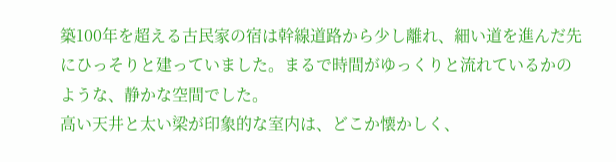築100年を超える古民家の宿は幹線道路から少し離れ、細い道を進んだ先にひっそりと建っていました。まるで時間がゆっくりと流れているかのような、静かな空間でした。
高い天井と太い梁が印象的な室内は、どこか懐かしく、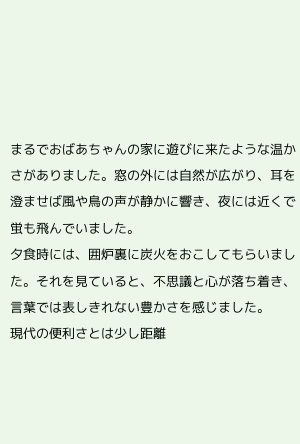まるでおばあちゃんの家に遊びに来たような温かさがありました。窓の外には自然が広がり、耳を澄ませば風や鳥の声が静かに響き、夜には近くで蛍も飛んでいました。
夕食時には、囲炉裏に炭火をおこしてもらいました。それを見ていると、不思議と心が落ち着き、言葉では表しきれない豊かさを感じました。
現代の便利さとは少し距離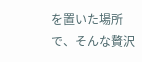を置いた場所で、そんな贅沢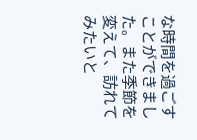な時間を過ごすことができました。また季節を変えて、訪れてみたいと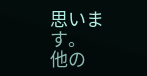思います。
他の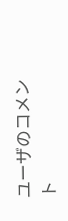ユーザのコメント